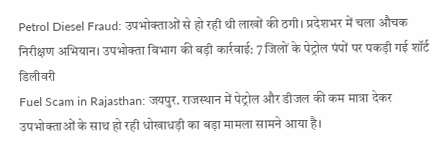Petrol Diesel Fraud: उपभोक्ताओं से हो रही थी लाखों की ठगी। प्रदेशभर में चला औचक निरीक्षण अभियान। उपभोक्ता विभाग की बड़ी कार्रवाई: 7 जिलों के पेट्रोल पंपों पर पकड़ी गई शॉर्ट डिलीवरी
Fuel Scam in Rajasthan: जयपुर. राजस्थान में पेट्रोल और डीजल की कम मात्रा देकर उपभोक्ताओं के साथ हो रही धोखाधड़ी का बड़ा मामला सामने आया है।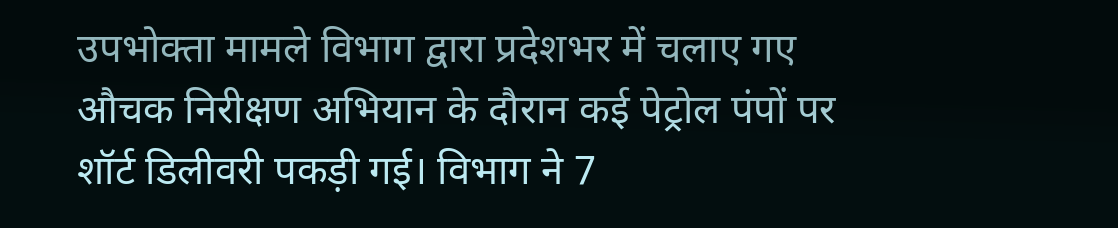उपभोक्ता मामले विभाग द्वारा प्रदेशभर में चलाए गए औचक निरीक्षण अभियान के दौरान कई पेट्रोल पंपों पर शॉर्ट डिलीवरी पकड़ी गई। विभाग ने 7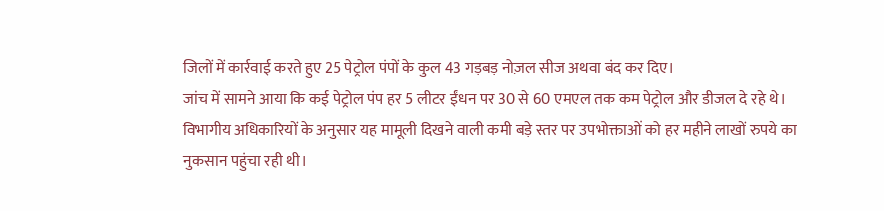जिलों में कार्रवाई करते हुए 25 पेट्रोल पंपों के कुल 43 गड़बड़ नोज़ल सीज अथवा बंद कर दिए।
जांच में सामने आया कि कई पेट्रोल पंप हर 5 लीटर ईंधन पर 30 से 60 एमएल तक कम पेट्रोल और डीजल दे रहे थे। विभागीय अधिकारियों के अनुसार यह मामूली दिखने वाली कमी बड़े स्तर पर उपभोक्ताओं को हर महीने लाखों रुपये का नुकसान पहुंचा रही थी।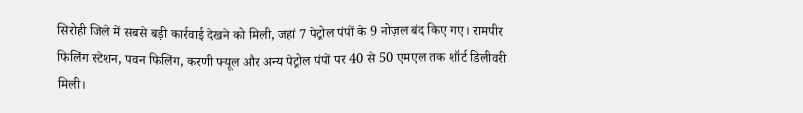सिरोही जिले में सबसे बड़ी कार्रवाई देखने को मिली, जहां 7 पेट्रोल पंपों के 9 नोज़ल बंद किए गए। रामपीर फिलिंग स्टेशन, पवन फिलिंग, करणी फ्यूल और अन्य पेट्रोल पंपों पर 40 से 50 एमएल तक शॉर्ट डिलीवरी मिली।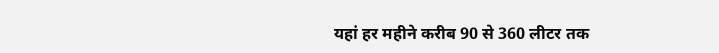यहां हर महीने करीब 90 से 360 लीटर तक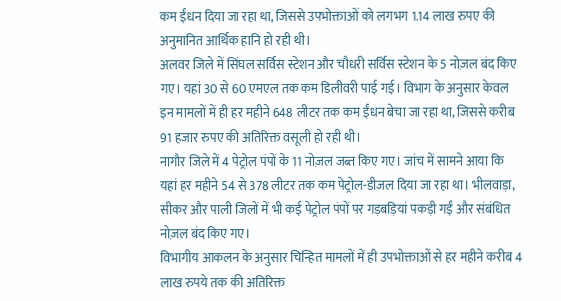कम ईंधन दिया जा रहा था, जिससे उपभोक्ताओं को लगभग 1.14 लाख रुपए की अनुमानित आर्थिक हानि हो रही थी।
अलवर जिले में सिंघल सर्विस स्टेशन और चौधरी सर्विस स्टेशन के 5 नोज़ल बंद किए गए। यहां 30 से 60 एमएल तक कम डिलीवरी पाई गई। विभाग के अनुसार केवल इन मामलों में ही हर महीने 648 लीटर तक कम ईंधन बेचा जा रहा था, जिससे करीब 91 हजार रुपए की अतिरिक्त वसूली हो रही थी।
नागौर जिले में 4 पेट्रोल पंपों के 11 नोज़ल जब्त किए गए। जांच में सामने आया कि यहां हर महीने 54 से 378 लीटर तक कम पेट्रोल-डीजल दिया जा रहा था। भीलवाड़ा, सीकर और पाली जिलों में भी कई पेट्रोल पंपों पर गड़बड़ियां पकड़ी गईं और संबंधित नोज़ल बंद किए गए।
विभागीय आकलन के अनुसार चिन्हित मामलों में ही उपभोक्ताओं से हर महीने करीब 4 लाख रुपये तक की अतिरिक्त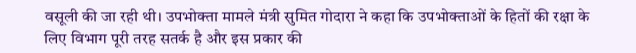वसूली की जा रही थी। उपभोक्ता मामले मंत्री सुमित गोदारा ने कहा कि उपभोक्ताओं के हितों की रक्षा के लिए विभाग पूरी तरह सतर्क है और इस प्रकार की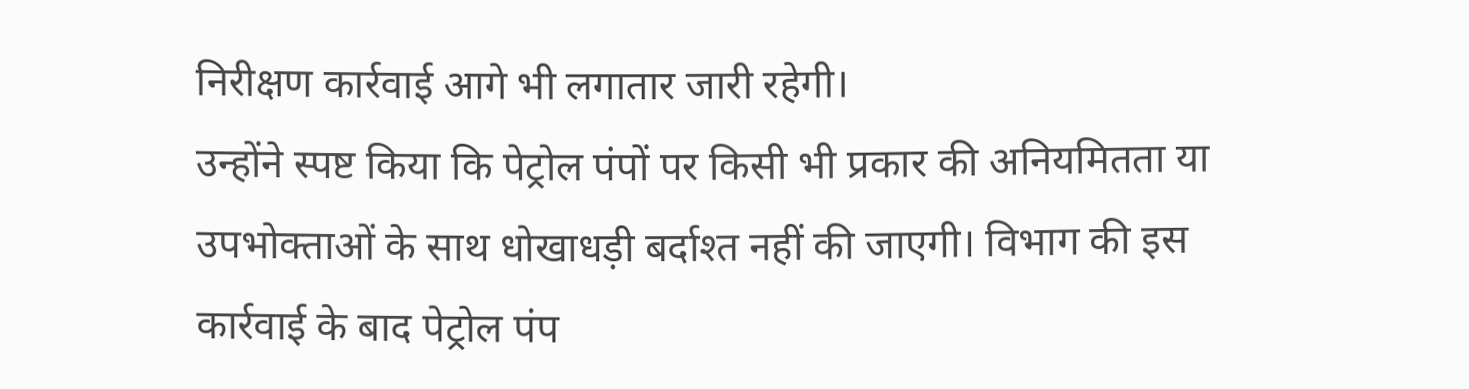निरीक्षण कार्रवाई आगे भी लगातार जारी रहेगी।
उन्होंने स्पष्ट किया कि पेट्रोल पंपों पर किसी भी प्रकार की अनियमितता या उपभोक्ताओं के साथ धोखाधड़ी बर्दाश्त नहीं की जाएगी। विभाग की इस कार्रवाई के बाद पेट्रोल पंप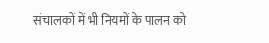संचालकों में भी नियमों के पालन को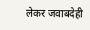लेकर जवाबदेही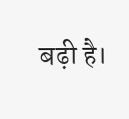बढ़ी है।